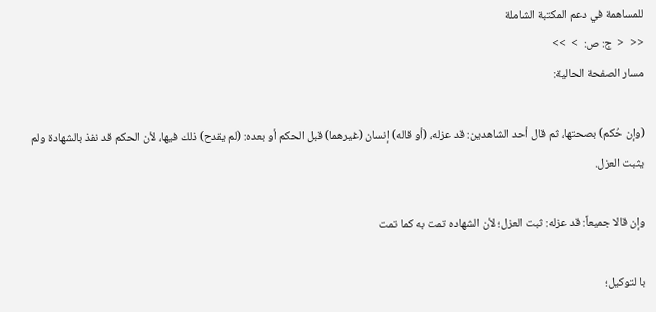للمساهمة في دعم المكتبة الشاملة
<<  <  ج: ص:  >  >>
مسار الصفحة الحالية:

(وإن حُكم) بصحتها، ثم قال أحد الشاهدين: قد عزله، (أو قاله) إنسان (غيرهما) قبل الحكم أو بعده: (لم يقدح) ذلك فيها، لأن الحكم قد نفذ بالشهادة ولم يثبت العزل.

وإن قالا جميعاً: قد عزله: ثبت العزل؛ لأن الشهاده تمت به كما تمت

با لتوكيل؛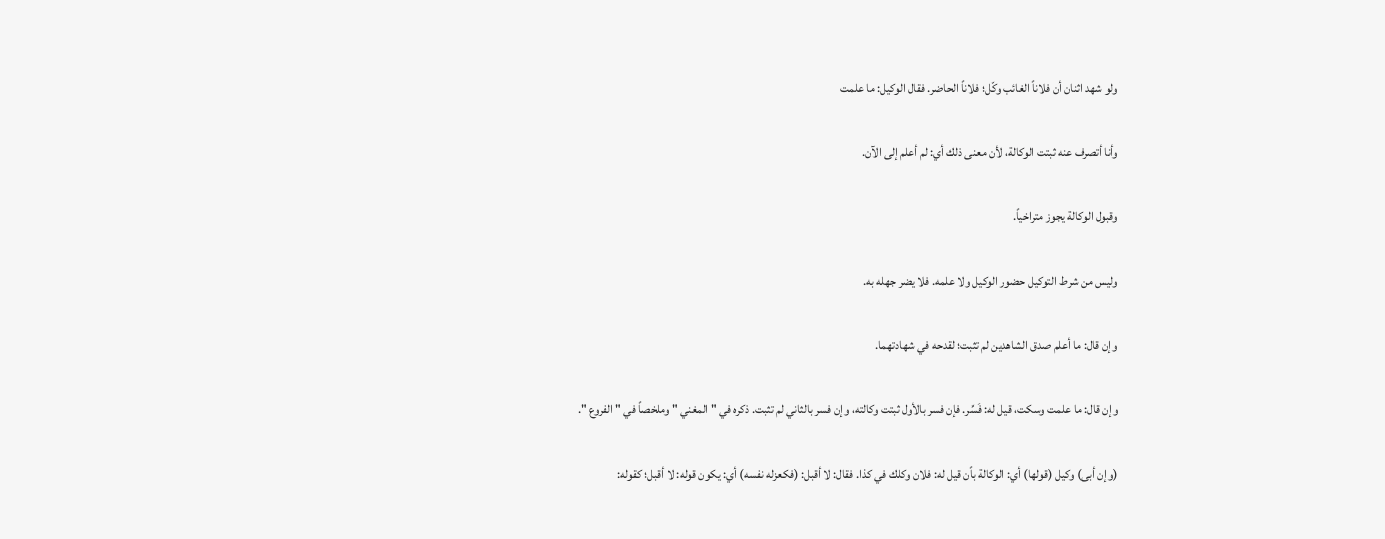ولو شهد اثنان أن فلاناً الغائب وكّل؛ فلاناً الحاضر. فقال الوكيل: ما علمت

وأنا أتصرف عنه ثبتت الوكالة، لأن معنى ذلك أي: لم أعلم إلى الآن.

وقبول الوكالة يجوز متراخياً.

وليس من شرط التوكيل حضور الوكيل ولا علمه. فلا يضر جهله به.

وإن قال: ما أعلم صدق الشاهدين لم تثبت؛ لقدحه في شهادتهما.

وإن قال: ما علمت وسكت، قيل له: فَسِّر. فإن فسر بالأول ثبتت وكالته، وإن فسر بالثاني لم تثبت. ذكره في " المغني " وملخصاً في " الفروع ".

(وإن أبى) وكيل (قولها) أي: الوكالة باًن قيل له: فلان وكلك في كذا. فقال: لا أقبل: (فكعزله نفسه) أي: يكون قوله: لا أقبل؛ كقوله: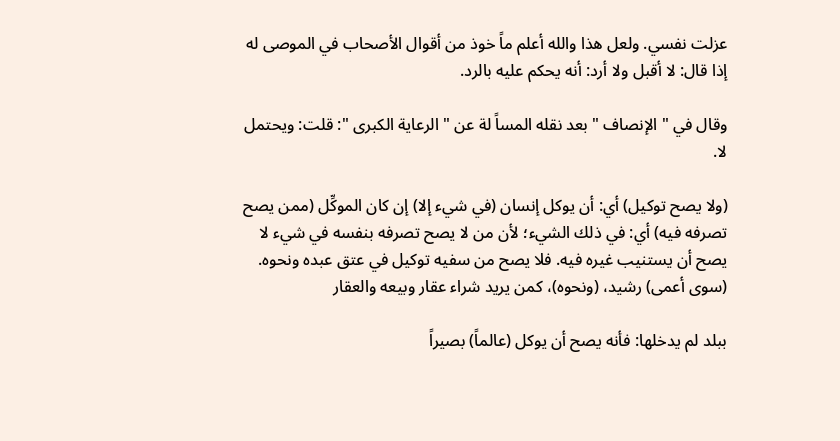عزلت نفسي. ولعل هذا والله أعلم ماً خوذ من أقوال الأصحاب في الموصى له إذا قال: لا أقبل ولا أرد: أنه يحكم عليه بالرد.

وقال في " الإنصاف " بعد نقله المساً لة عن " الرعاية الكبرى ": قلت: ويحتمل لا.

(ولا يصح توكيل) أي: أن يوكل إنسان (في شيء إلا) إن كان الموكِّل (ممن يصح تصرفه فيه) أي: في ذلك الشيء؛ لأن من لا يصح تصرفه بنفسه في شيء لا يصح أن يستنيب غيره فيه. فلا يصح من سفيه توكيل في عتق عبده ونحوه. (سوى أعمى) رشيد، (ونحوه)، كمن يريد شراء عقار وبيعه والعقار

ببلد لم يدخلها: فأنه يصح أن يوكل (عالماً) بصيراً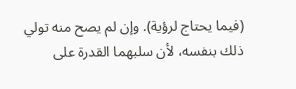(فيما يحتاج لرؤية). وإن لم يصح منه تولي ذلك بنفسه، لأن سلبهما القدرة على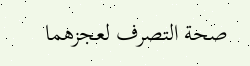صحة التصرف لعجزهما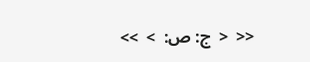<<  <  ج: ص:  >  >>